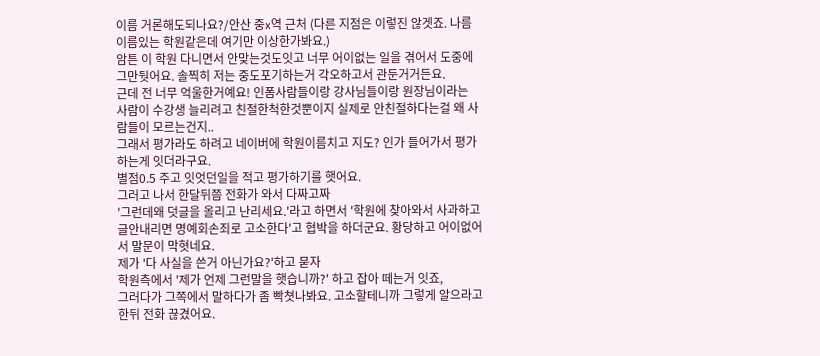이름 거론해도되나요?/안산 중x역 근처 (다른 지점은 이렇진 않겟죠. 나름 이름있는 학원같은데 여기만 이상한가봐요.)
암튼 이 학원 다니면서 안맞는것도잇고 너무 어이없는 일을 겪어서 도중에 그만둿어요. 솔찍히 저는 중도포기하는거 각오하고서 관둔거거든요.
근데 전 너무 억울한거예요! 인폼사람들이랑 강사님들이랑 원장님이라는 사람이 수강생 늘리려고 친절한척한것뿐이지 실제로 안친절하다는걸 왜 사람들이 모르는건지..
그래서 평가라도 하려고 네이버에 학원이름치고 지도? 인가 들어가서 평가하는게 잇더라구요.
별점0.5 주고 잇엇던일을 적고 평가하기를 햇어요.
그러고 나서 한달뒤쯤 전화가 와서 다짜고짜
'그런데왜 덧글을 올리고 난리세요.'라고 하면서 '학원에 찾아와서 사과하고 글안내리면 명예회손죄로 고소한다'고 협박을 하더군요. 황당하고 어이없어서 말문이 막혓네요.
제가 '다 사실을 쓴거 아닌가요?'하고 묻자
학원측에서 '제가 언제 그런말을 햇습니까?' 하고 잡아 떼는거 잇죠,
그러다가 그쪽에서 말하다가 좀 빡쳣나봐요. 고소할테니까 그렇게 알으라고 한뒤 전화 끊겼어요.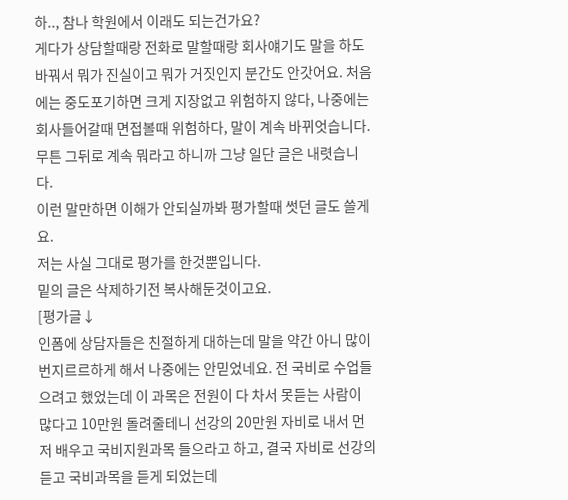하.., 참나 학원에서 이래도 되는건가요?
게다가 상담할때랑 전화로 말할때랑 회사얘기도 말을 하도 바꿔서 뭐가 진실이고 뭐가 거짓인지 분간도 안갓어요. 처음에는 중도포기하면 크게 지장없고 위험하지 않다, 나중에는 회사들어갈때 면접볼때 위험하다, 말이 계속 바뀌엇습니다.
무튼 그뒤로 계속 뭐라고 하니까 그냥 일단 글은 내렷습니다.
이런 말만하면 이해가 안되실까봐 평가할때 썻던 글도 쓸게요.
저는 사실 그대로 평가를 한것뿐입니다.
밑의 글은 삭제하기전 복사해둔것이고요.
[평가글↓
인폼에 상담자들은 친절하게 대하는데 말을 약간 아니 많이 번지르르하게 해서 나중에는 안믿었네요. 전 국비로 수업들으려고 했었는데 이 과목은 전원이 다 차서 못듣는 사람이 많다고 10만원 돌려줄테니 선강의 20만원 자비로 내서 먼저 배우고 국비지원과목 들으라고 하고, 결국 자비로 선강의 듣고 국비과목을 듣게 되었는데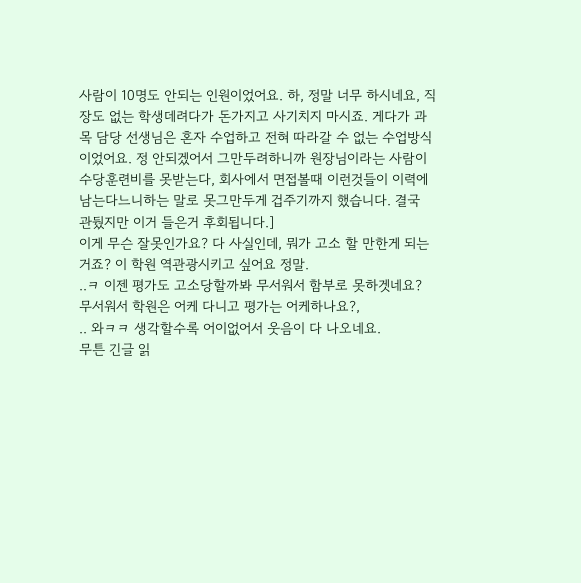사람이 10명도 안되는 인원이었어요. 하, 정말 너무 하시네요, 직장도 없는 학생데려다가 돈가지고 사기치지 마시죠. 게다가 과목 담당 선생님은 혼자 수업하고 전혀 따라갈 수 없는 수업방식이었어요. 정 안되겠어서 그만두려하니까 원장님이라는 사람이 수당훈련비를 못받는다, 회사에서 면접볼때 이런것들이 이력에 남는다느니하는 말로 못그만두게 겁주기까지 했습니다. 결국 관뒀지만 이거 들은거 후회됩니다.]
이게 무슨 잘못인가요? 다 사실인데, 뭐가 고소 할 만한게 되는거죠? 이 학원 역관광시키고 싶어요 정말.
..ㅋ 이젠 평가도 고소당할까봐 무서워서 함부로 못하겟네요? 무서워서 학원은 어케 다니고 평가는 어케하나요?,
.. 와ㅋㅋ 생각할수록 어이없어서 웃음이 다 나오네요.
무튼 긴글 읽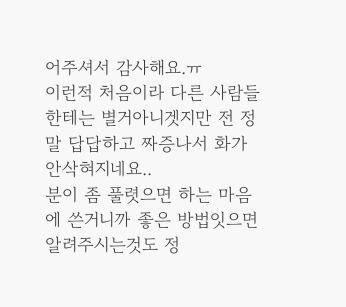어주셔서 감사해요.ㅠ
이런적 처음이라 다른 사람들한테는 별거아니겟지만 전 정말 답답하고 짜증나서 화가 안삭혀지네요..
분이 좀 풀렷으면 하는 마음에 쓴거니까 좋은 방법잇으면 알려주시는것도 정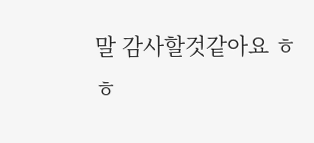말 감사할것같아요 ㅎㅎ